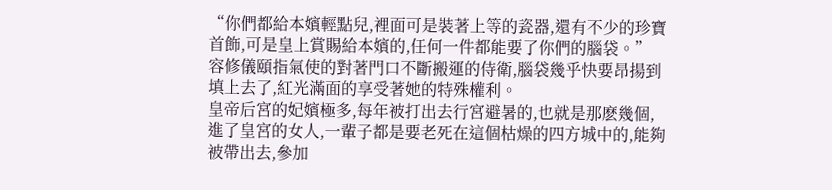“你們都給本嬪輕點兒,裡面可是裝著上等的瓷器,還有不少的珍寶首飾,可是皇上賞賜給本嬪的,任何一件都能要了你們的腦袋。”
容修儀頤指氣使的對著門口不斷搬運的侍衛,腦袋幾乎快要昂揚到填上去了,紅光滿面的享受著她的特殊權利。
皇帝后宮的妃嬪極多,每年被打出去行宮避暑的,也就是那麽幾個,進了皇宮的女人,一輩子都是要老死在這個枯燥的四方城中的,能夠被帶出去,參加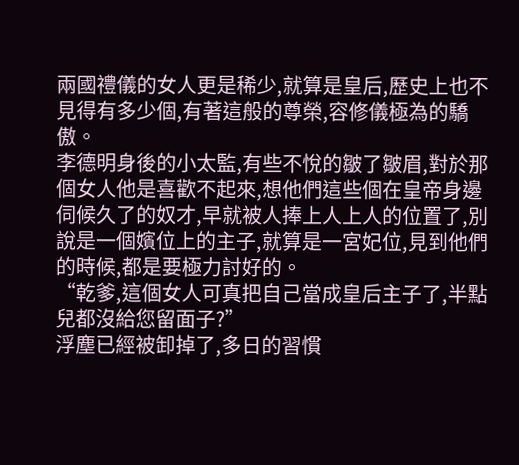兩國禮儀的女人更是稀少,就算是皇后,歷史上也不見得有多少個,有著這般的尊榮,容修儀極為的驕傲。
李德明身後的小太監,有些不悅的皺了皺眉,對於那個女人他是喜歡不起來,想他們這些個在皇帝身邊伺候久了的奴才,早就被人捧上人上人的位置了,別說是一個嬪位上的主子,就算是一宮妃位,見到他們的時候,都是要極力討好的。
“乾爹,這個女人可真把自己當成皇后主子了,半點兒都沒給您留面子?”
浮塵已經被卸掉了,多日的習慣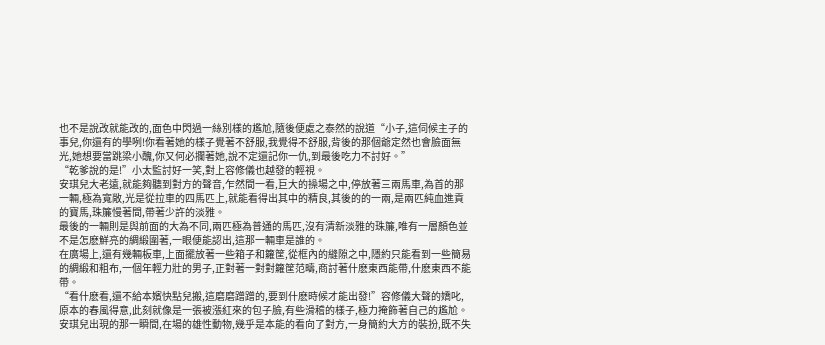也不是說改就能改的,面色中閃過一絲別樣的尷尬,隨後便處之泰然的說道“小子,這伺候主子的事兒,你還有的學咧!你看著她的樣子覺著不舒服,我覺得不舒服,背後的那個爺定然也會臉面無光,她想要當跳梁小醜,你又何必攔著她,說不定還記你一仇,到最後吃力不討好。”
“乾爹說的是!”小太監討好一笑,對上容修儀也越發的輕視。
安琪兒大老遠,就能夠聽到對方的聲音,乍然間一看,巨大的操場之中,停放著三兩馬車,為首的那一輛,極為寬敞,光是從拉車的四馬匹上,就能看得出其中的精良,其後的的一兩,是兩匹純血進貢的寶馬,珠簾慢著間,帶著少許的淡雅。
最後的一輛則是與前面的大為不同,兩匹極為普通的馬匹,沒有清新淡雅的珠簾,唯有一層顏色並不是怎麽鮮亮的綢緞圍著,一眼便能認出,這那一輛車是誰的。
在廣場上,還有幾輛板車,上面擺放著一些箱子和籮筐,從框內的縫隙之中,隱約只能看到一些簡易的綢緞和粗布,一個年輕力壯的男子,正對著一對對籮筐范疇,商討著什麽東西能帶,什麽東西不能帶。
“看什麽看,還不給本嬪快點兒搬,這磨磨蹭蹭的,要到什麽時候才能出發!”容修儀大聲的嬌叱,原本的春風得意,此刻就像是一張被漲紅來的包子臉,有些滑稽的樣子,極力掩飾著自己的尷尬。
安琪兒出現的那一瞬間,在場的雄性動物,幾乎是本能的看向了對方,一身簡約大方的裝扮,既不失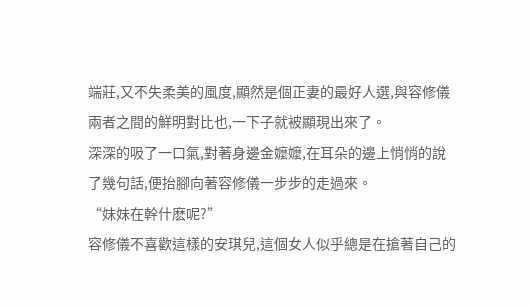端莊,又不失柔美的風度,顯然是個正妻的最好人選,與容修儀兩者之間的鮮明對比也,一下子就被顯現出來了。
深深的吸了一口氣,對著身邊金嬤嬤,在耳朵的邊上悄悄的說了幾句話,便抬腳向著容修儀一步步的走過來。
“妹妹在幹什麽呢?”
容修儀不喜歡這樣的安琪兒,這個女人似乎總是在搶著自己的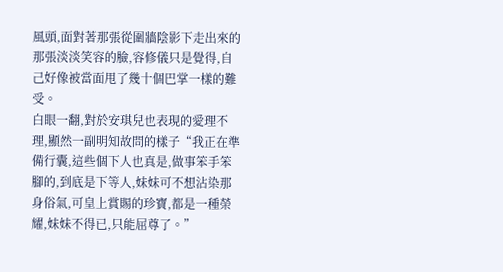風頭,面對著那張從圍牆陰影下走出來的那張淡淡笑容的臉,容修儀只是覺得,自己好像被當面甩了幾十個巴掌一樣的難受。
白眼一翻,對於安琪兒也表現的愛理不理,顯然一副明知故問的樣子“我正在準備行囊,這些個下人也真是,做事笨手笨腳的,到底是下等人,妹妹可不想沾染那身俗氣,可皇上賞賜的珍寶,都是一種榮耀,妹妹不得已,只能屈尊了。”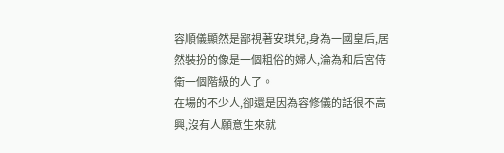容順儀顯然是鄙視著安琪兒,身為一國皇后,居然裝扮的像是一個粗俗的婦人,淪為和后宮侍衛一個階級的人了。
在場的不少人,卻還是因為容修儀的話很不高興,沒有人願意生來就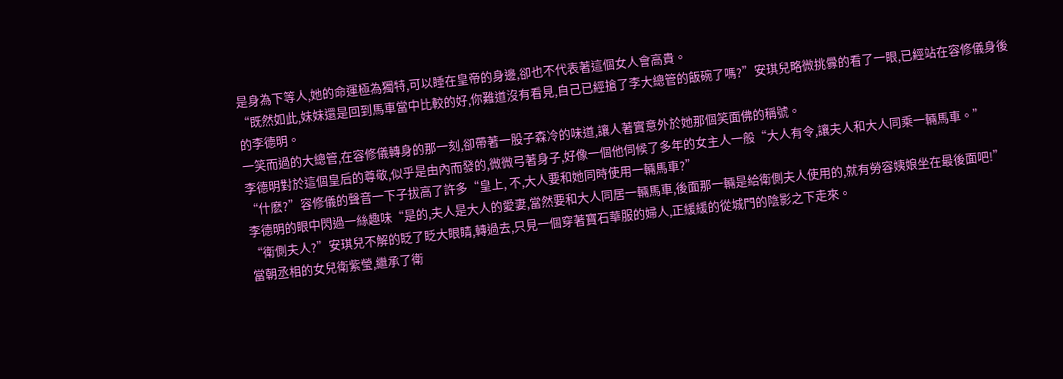是身為下等人,她的命運極為獨特,可以睡在皇帝的身邊,卻也不代表著這個女人會高貴。
“既然如此,妹妹還是回到馬車當中比較的好,你難道沒有看見,自己已經搶了李大總管的飯碗了嗎?”安琪兒略微挑釁的看了一眼,已經站在容修儀身後的李德明。
一笑而過的大總管,在容修儀轉身的那一刻,卻帶著一股子森冷的味道,讓人著實意外於她那個笑面佛的稱號。
李德明對於這個皇后的尊敬,似乎是由內而發的,微微弓著身子,好像一個他伺候了多年的女主人一般“大人有令,讓夫人和大人同乘一輛馬車。”
“什麽?”容修儀的聲音一下子拔高了許多“皇上, 不,大人要和她同時使用一輛馬車?”
李德明的眼中閃過一絲趣味“是的,夫人是大人的愛妻,當然要和大人同居一輛馬車,後面那一輛是給衛側夫人使用的,就有勞容姨娘坐在最後面吧!”
“衛側夫人?”安琪兒不解的眨了眨大眼睛,轉過去,只見一個穿著寶石華服的婦人,正緩緩的從城門的陰影之下走來。
當朝丞相的女兒衛紫瑩,繼承了衛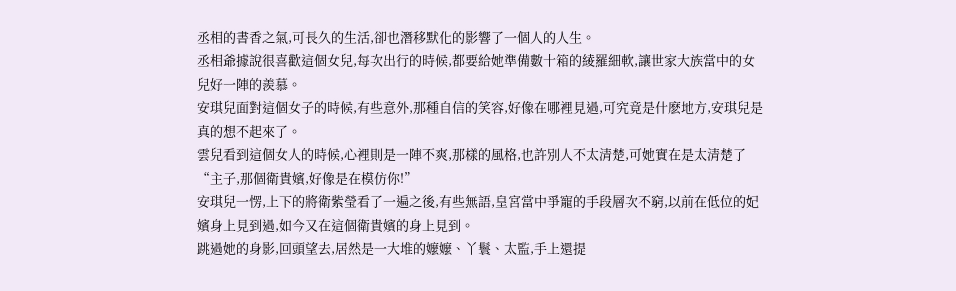丞相的書香之氣,可長久的生活,卻也潛移默化的影響了一個人的人生。
丞相爺據說很喜歡這個女兒,每次出行的時候,都要給她準備數十箱的綾羅細軟,讓世家大族當中的女兒好一陣的羨慕。
安琪兒面對這個女子的時候,有些意外,那種自信的笑容,好像在哪裡見過,可究竟是什麽地方,安琪兒是真的想不起來了。
雲兒看到這個女人的時候,心裡則是一陣不爽,那樣的風格,也許別人不太清楚,可她實在是太清楚了“主子,那個衛貴嬪,好像是在模仿你!”
安琪兒一愣,上下的將衛紫瑩看了一遍之後,有些無語,皇宮當中爭寵的手段層次不窮,以前在低位的妃嬪身上見到過,如今又在這個衛貴嬪的身上見到。
跳過她的身影,回頭望去,居然是一大堆的嬤嬤、丫鬟、太監,手上還提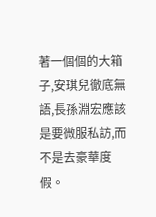著一個個的大箱子,安琪兒徹底無語,長孫淵宏應該是要微服私訪,而不是去豪華度假。